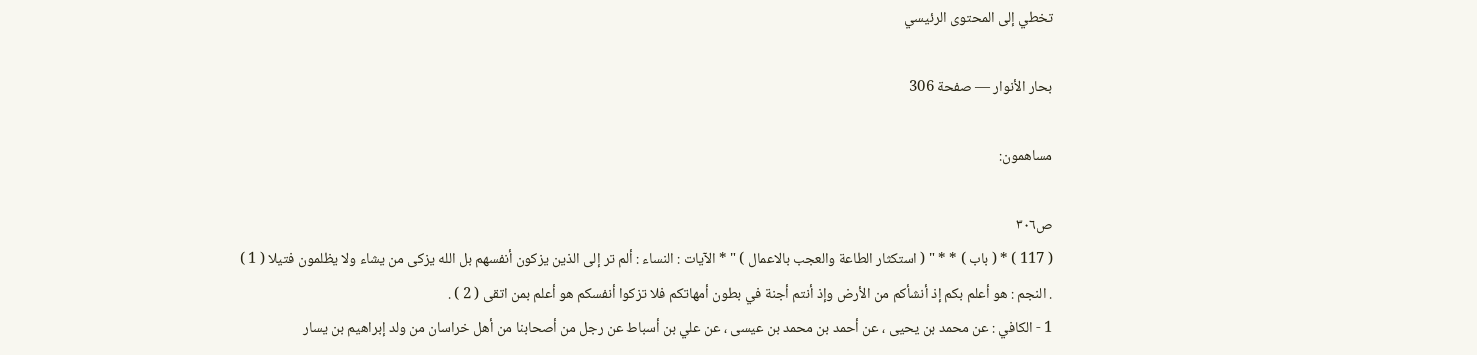تخطي إلى المحتوى الرئيسي

بحار الأنوار — صفحة 306

مساهمون:

ص٣٠٦
( 117 ) * ( باب ) * * " ( استكثار الطاعة والعجب بالاعمال ) " * الآيات : النساء : ألم تر إلى الذين يزكون أنفسهم بل الله يزكى من يشاء ولا يظلمون فتيلا ( 1 ) . النجم : هو أعلم بكم إذ أنشأكم من الأرض وإذ أنتم أجنة في بطون أمهاتكم فلا تزكوا أنفسكم هو أعلم بمن اتقى ( 2 ) .
1 - الكافي : عن محمد بن يحيى ، عن أحمد بن محمد بن عيسى ، عن علي بن أسباط عن رجل من أصحابنا من أهل خراسان من ولد إبراهيم بن يسار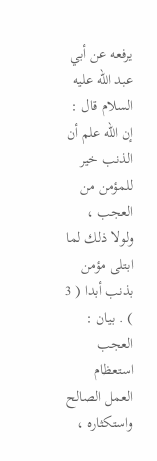يرفعه عن أبي عبد الله عليه السلام قال : إن الله علم أن الذنب خير للمؤمن من العجب ، ولولا ذلك لما ابتلى مؤمن بذنب أبدا ( 3 ) . بيان : العجب استعظام العمل الصالح واستكثاره ،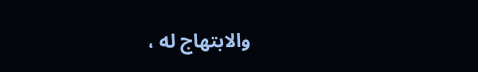والابتهاج له ،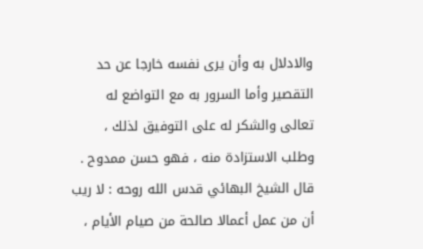والادلال به وأن يرى نفسه خارجا عن حد التقصير وأما السرور به مع التواضع له تعالى والشكر له على التوفيق لذلك ، وطلب الاستزادة منه ، فهو حسن ممدوح . قال الشيخ البهائي قدس الله روحه : لا ريب أن من عمل أعمالا صالحة من صيام الأيام ،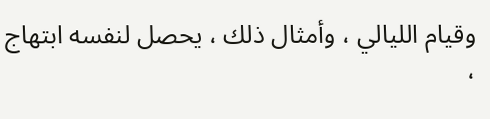وقيام الليالي ، وأمثال ذلك ، يحصل لنفسه ابتهاج ،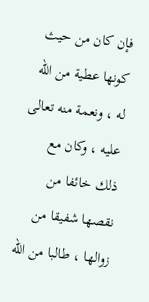فإن كان من حيث كونها عطية من الله له ، ونعمة منه تعالى عليه ، وكان مع ذلك خائفا من نقصها شفيقا من زوالها ، طالبا من الله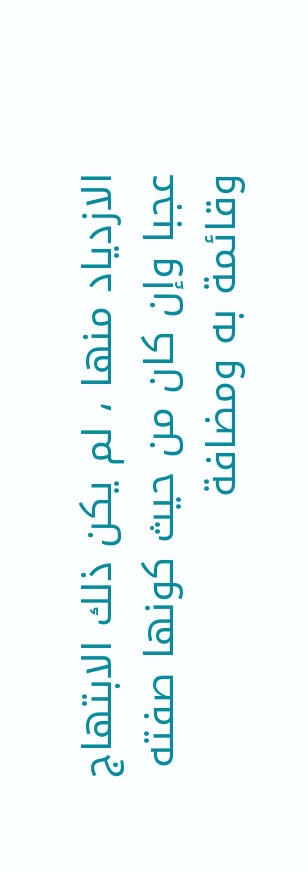الازدياد منها ، لم يكن ذلك الابتهاج عجبا وإن كان من حيث كونها صفته وقائمة به ومضافة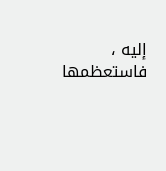إليه ، فاستعظمها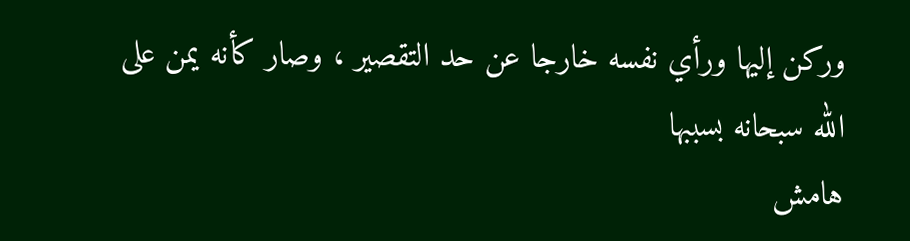وركن إليها ورأي نفسه خارجا عن حد التقصير ، وصار كأنه يمن على الله سبحانه بسببها
هامش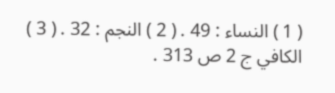( 1 ) النساء : 49 . ( 2 ) النجم : 32 . ( 3 ) الكافي ج 2 ص 313 .